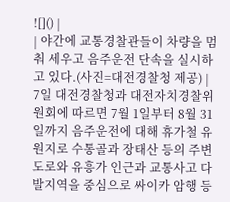![]() |
| 야간에 교통경찰관들이 차량을 멈춰 세우고 음주운전 단속을 실시하고 있다.(사진=대전경찰청 제공) |
7일 대전경찰청과 대전자치경찰위원회에 따르면 7월 1일부터 8월 31일까지 음주운전에 대해 휴가철 유원지로 수통골과 장태산 등의 주변 도로와 유흥가 인근과 교통사고 다발지역을 중심으로 싸이카 암행 등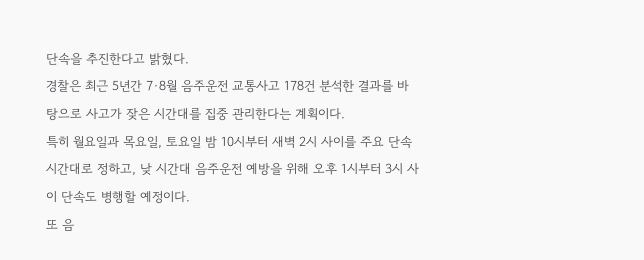단속을 추진한다고 밝혔다.
경찰은 최근 5년간 7·8월 음주운전 교통사고 178건 분석한 결과를 바탕으로 사고가 잦은 시간대를 집중 관리한다는 계획이다.
특히 월요일과 목요일, 토요일 밤 10시부터 새벽 2시 사이를 주요 단속 시간대로 정하고, 낮 시간대 음주운전 예방을 위해 오후 1시부터 3시 사이 단속도 병행할 예정이다.
또 음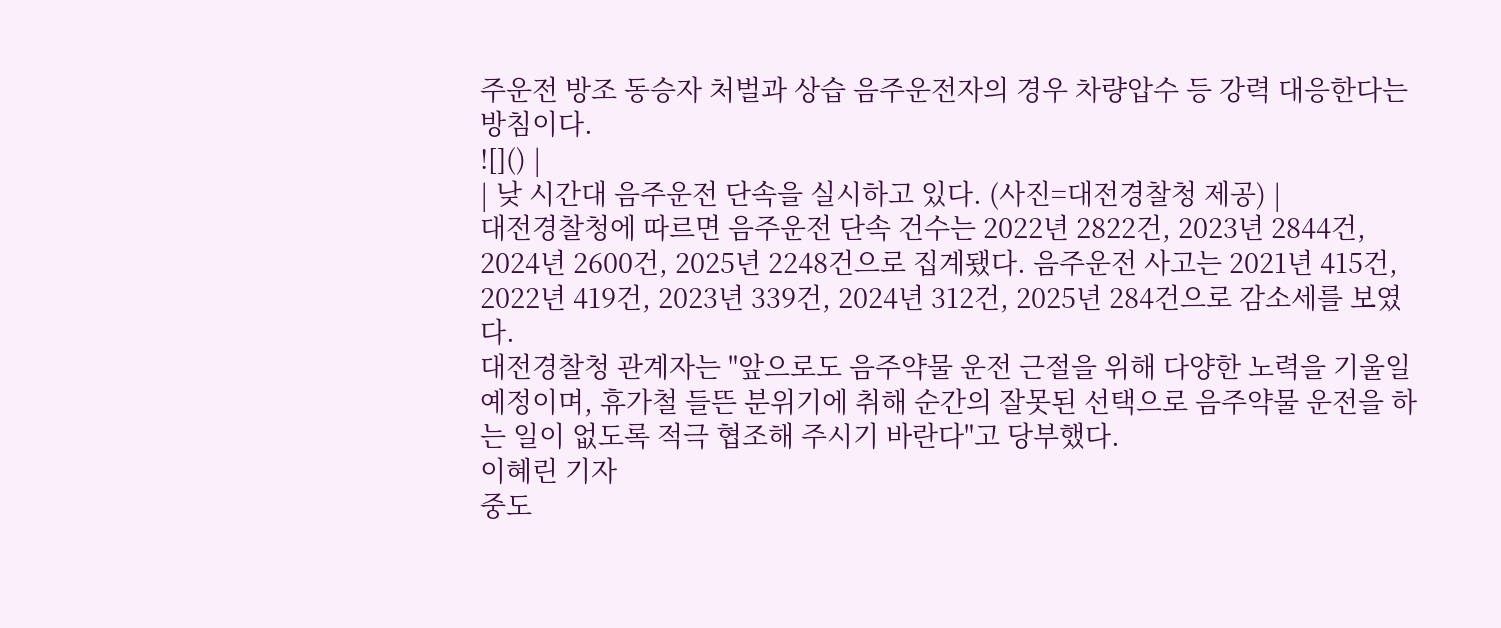주운전 방조 동승자 처벌과 상습 음주운전자의 경우 차량압수 등 강력 대응한다는 방침이다.
![]() |
| 낮 시간대 음주운전 단속을 실시하고 있다. (사진=대전경찰청 제공) |
대전경찰청에 따르면 음주운전 단속 건수는 2022년 2822건, 2023년 2844건, 2024년 2600건, 2025년 2248건으로 집계됐다. 음주운전 사고는 2021년 415건, 2022년 419건, 2023년 339건, 2024년 312건, 2025년 284건으로 감소세를 보였다.
대전경찰청 관계자는 "앞으로도 음주약물 운전 근절을 위해 다양한 노력을 기울일 예정이며, 휴가철 들뜬 분위기에 취해 순간의 잘못된 선택으로 음주약물 운전을 하는 일이 없도록 적극 협조해 주시기 바란다"고 당부했다.
이혜린 기자
중도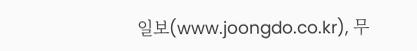일보(www.joongdo.co.kr), 무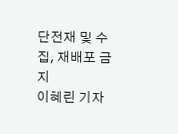단전재 및 수집, 재배포 금지
이혜린 기자